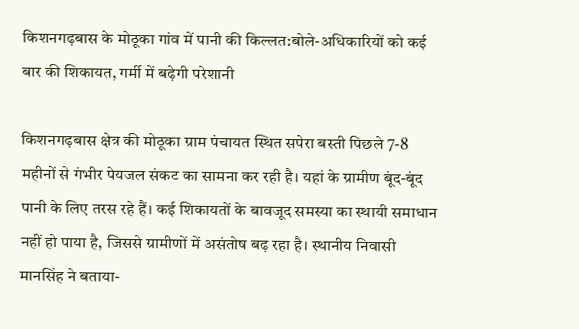किशनगढ़बास के मोठूका गांव में पानी की किल्लत:बोले-अधिकारियों को कई बार की शिकायत, गर्मी में बढ़ेगी परेशानी

किशनगढ़बास क्षेत्र की मोठूका ग्राम पंचायत स्थित सपेरा बस्ती पिछले 7-8 महीनों से गंभीर पेयजल संकट का सामना कर रही है। यहां के ग्रामीण बूंद-बूंद पानी के लिए तरस रहे हैं। कई शिकायतों के बावजूद समस्या का स्थायी समाधान नहीं हो पाया है, जिससे ग्रामीणों में असंतोष बढ़ रहा है। स्थानीय निवासी मानसिंह ने बताया-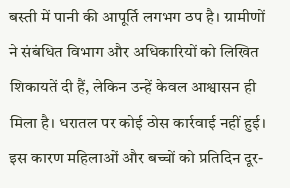बस्ती में पानी की आपूर्ति लगभग ठप है। ग्रामीणों ने संबंधित विभाग और अधिकारियों को लिखित शिकायतें दी हैं, लेकिन उन्हें केवल आश्वासन ही मिला है। धरातल पर कोई ठोस कार्रवाई नहीं हुई। इस कारण महिलाओं और बच्चों को प्रतिदिन दूर-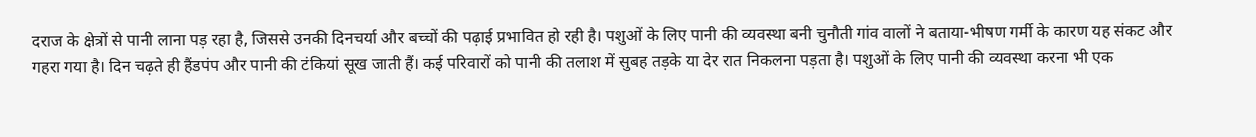दराज के क्षेत्रों से पानी लाना पड़ रहा है, जिससे उनकी दिनचर्या और बच्चों की पढ़ाई प्रभावित हो रही है। पशुओं के लिए पानी की व्यवस्था बनी चुनौती गांव वालों ने बताया-भीषण गर्मी के कारण यह संकट और गहरा गया है। दिन चढ़ते ही हैंडपंप और पानी की टंकियां सूख जाती हैं। कई परिवारों को पानी की तलाश में सुबह तड़के या देर रात निकलना पड़ता है। पशुओं के लिए पानी की व्यवस्था करना भी एक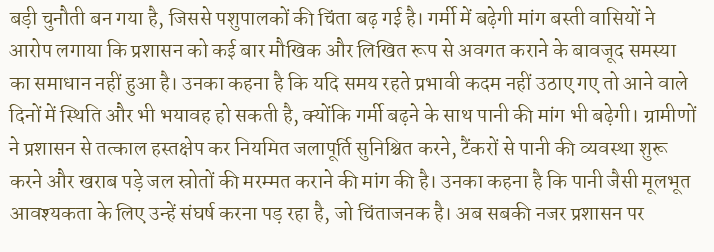बड़ी चुनौती बन गया है, जिससे पशुपालकों की चिंता बढ़ गई है। गर्मी में बढ़ेगी मांग बस्ती वासियों ने आरोप लगाया कि प्रशासन को कई बार मौखिक और लिखित रूप से अवगत कराने के बावजूद समस्या का समाधान नहीं हुआ है। उनका कहना है कि यदि समय रहते प्रभावी कदम नहीं उठाए गए तो आने वाले दिनों में स्थिति और भी भयावह हो सकती है, क्योंकि गर्मी बढ़ने के साथ पानी की मांग भी बढ़ेगी। ग्रामीणों ने प्रशासन से तत्काल हस्तक्षेप कर नियमित जलापूर्ति सुनिश्चित करने, टैंकरों से पानी की व्यवस्था शुरू करने और खराब पड़े जल स्रोतों की मरम्मत कराने की मांग की है। उनका कहना है कि पानी जैसी मूलभूत आवश्यकता के लिए उन्हें संघर्ष करना पड़ रहा है, जो चिंताजनक है। अब सबकी नजर प्रशासन पर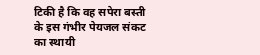टिकी है कि वह सपेरा बस्ती के इस गंभीर पेयजल संकट का स्थायी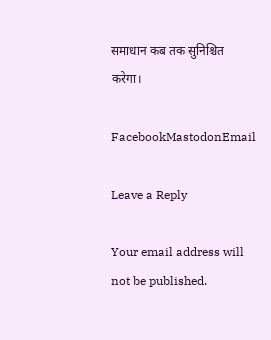समाधान कब तक सुनिश्चित करेगा।

FacebookMastodonEmail

Leave a Reply

Your email address will not be published.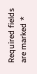Required fields are marked *